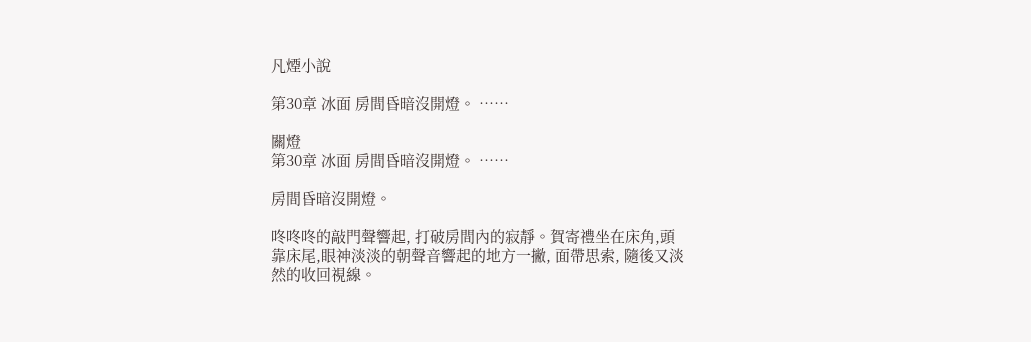凡煙小說

第30章 冰面 房間昏暗沒開燈。 ……

關燈
第30章 冰面 房間昏暗沒開燈。 ……

房間昏暗沒開燈。

咚咚咚的敲門聲響起, 打破房間內的寂靜。賀寄禮坐在床角,頭靠床尾,眼神淡淡的朝聲音響起的地方一撇, 面帶思索, 隨後又淡然的收回視線。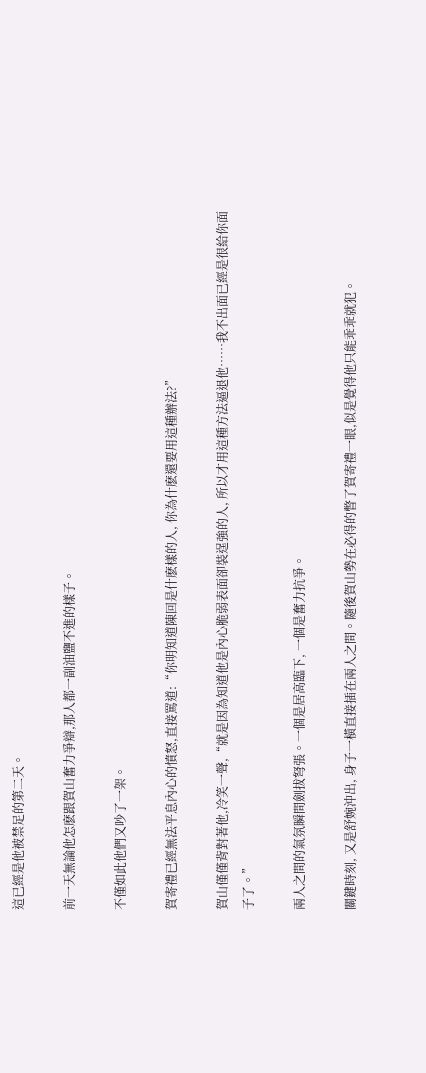這已經是他被禁足的第二天。

前一天無論他怎麽跟賀山奮力爭辯,那人都一副油鹽不進的樣子。

不僅如此他們又吵了一架。

賀寄禮已經無法平息內心的憤怒,直接罵道:“你明知道陳回是什麽樣的人, 你為什麽還要用這種辦法?”

賀山僅僅背對著他,冷笑一聲,“就是因為知道他是內心脆弱表面卻裝逞強的人, 所以才用這種方法逼退他……我不出面已經是很給你面子了。”

兩人之間的氣氛瞬間劍拔弩張。一個是居高臨下, 一個是奮力抗爭。

關鍵時刻, 又是舒婉沖出, 身子一橫直接插在兩人之間。隨後賀山勢在必得的瞥了賀寄禮一眼,似是覺得他只能乖乖就犯。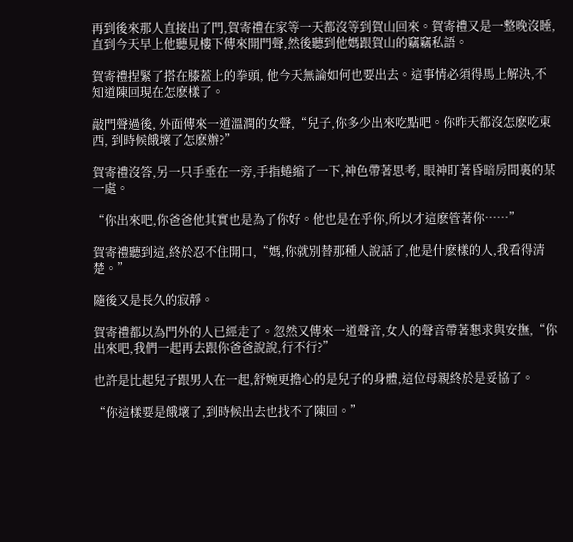再到後來那人直接出了門,賀寄禮在家等一天都沒等到賀山回來。賀寄禮又是一整晚沒睡, 直到今天早上他聽見樓下傳來開門聲,然後聽到他媽跟賀山的竊竊私語。

賀寄禮捏緊了搭在膝蓋上的拳頭, 他今天無論如何也要出去。這事情必須得馬上解決,不知道陳回現在怎麽樣了。

敲門聲過後, 外面傳來一道溫潤的女聲,“兒子,你多少出來吃點吧。你昨天都沒怎麽吃東西, 到時候餓壞了怎麽辦?”

賀寄禮沒答,另一只手垂在一旁,手指蜷縮了一下,神色帶著思考, 眼神盯著昏暗房間裏的某一處。

“你出來吧,你爸爸他其實也是為了你好。他也是在乎你,所以才這麽管著你……”

賀寄禮聽到這,終於忍不住開口,“媽,你就別替那種人說話了,他是什麽樣的人,我看得清楚。”

隨後又是長久的寂靜。

賀寄禮都以為門外的人已經走了。忽然又傳來一道聲音,女人的聲音帶著懇求與安撫,“你出來吧,我們一起再去跟你爸爸說說,行不行?”

也許是比起兒子跟男人在一起,舒婉更擔心的是兒子的身體,這位母親終於是妥協了。

“你這樣要是餓壞了,到時候出去也找不了陳回。”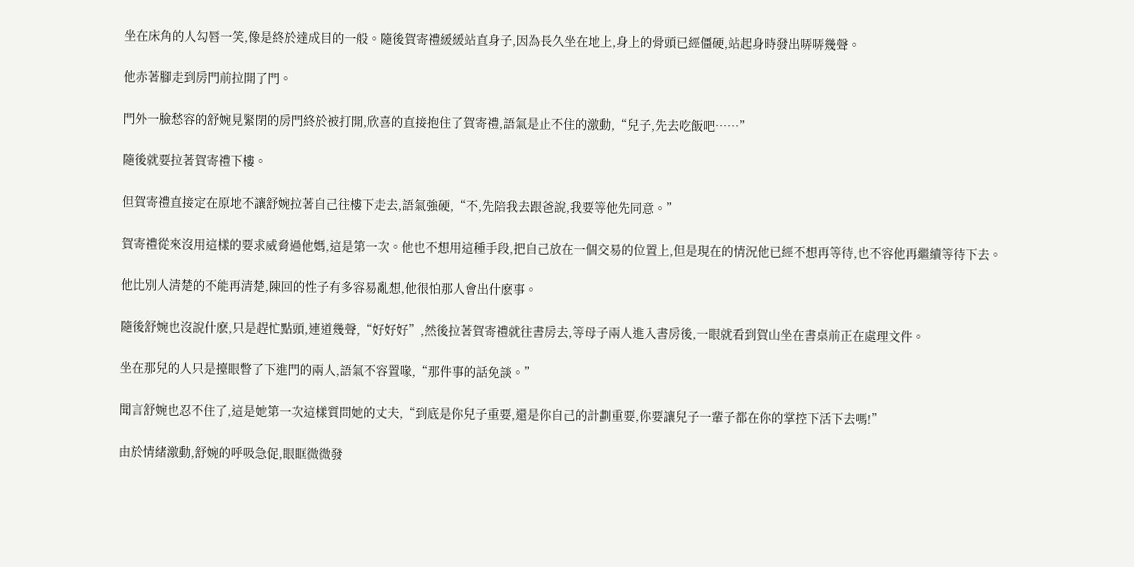坐在床角的人勾唇一笑,像是終於達成目的一般。隨後賀寄禮緩緩站直身子,因為長久坐在地上,身上的骨頭已經僵硬,站起身時發出哢哢幾聲。

他赤著腳走到房門前拉開了門。

門外一臉愁容的舒婉見緊閉的房門終於被打開,欣喜的直接抱住了賀寄禮,語氣是止不住的激動,“兒子,先去吃飯吧……”

隨後就要拉著賀寄禮下樓。

但賀寄禮直接定在原地不讓舒婉拉著自己往樓下走去,語氣強硬,“不,先陪我去跟爸說,我要等他先同意。”

賀寄禮從來沒用這樣的要求威脅過他媽,這是第一次。他也不想用這種手段,把自己放在一個交易的位置上,但是現在的情況他已經不想再等待,也不容他再繼續等待下去。

他比別人清楚的不能再清楚,陳回的性子有多容易亂想,他很怕那人會出什麽事。

隨後舒婉也沒說什麽,只是趕忙點頭,連道幾聲,“好好好”,然後拉著賀寄禮就往書房去,等母子兩人進入書房後,一眼就看到賀山坐在書桌前正在處理文件。

坐在那兒的人只是擡眼瞥了下進門的兩人,語氣不容置喙,“那件事的話免談。”

聞言舒婉也忍不住了,這是她第一次這樣質問她的丈夫,“到底是你兒子重要,還是你自己的計劃重要,你要讓兒子一輩子都在你的掌控下活下去嗎!”

由於情緒激動,舒婉的呼吸急促,眼眶微微發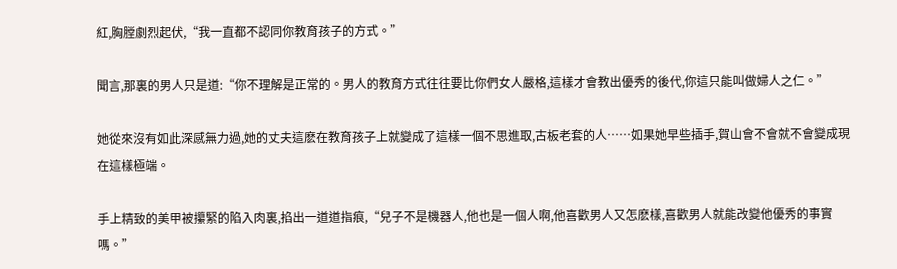紅,胸膛劇烈起伏,“我一直都不認同你教育孩子的方式。”

聞言,那裏的男人只是道:“你不理解是正常的。男人的教育方式往往要比你們女人嚴格,這樣才會教出優秀的後代,你這只能叫做婦人之仁。”

她從來沒有如此深感無力過,她的丈夫這麽在教育孩子上就變成了這樣一個不思進取,古板老套的人……如果她早些插手,賀山會不會就不會變成現在這樣極端。

手上精致的美甲被攥緊的陷入肉裏,掐出一道道指痕,“兒子不是機器人,他也是一個人啊,他喜歡男人又怎麽樣,喜歡男人就能改變他優秀的事實嗎。”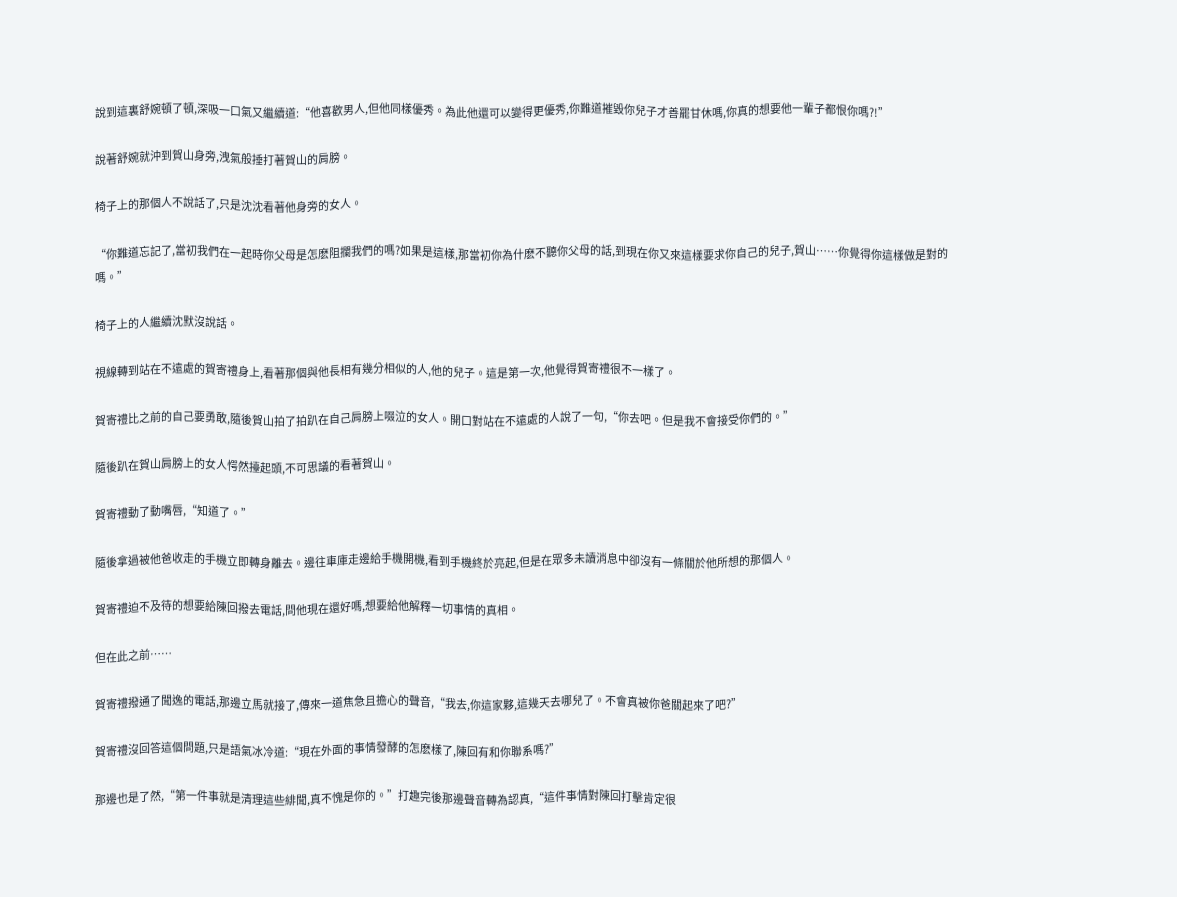說到這裏舒婉頓了頓,深吸一口氣又繼續道:“他喜歡男人,但他同樣優秀。為此他還可以變得更優秀,你難道摧毀你兒子才善罷甘休嗎,你真的想要他一輩子都恨你嗎?!”

說著舒婉就沖到賀山身旁,洩氣般捶打著賀山的肩膀。

椅子上的那個人不說話了,只是沈沈看著他身旁的女人。

“你難道忘記了,當初我們在一起時你父母是怎麽阻攔我們的嗎?如果是這樣,那當初你為什麽不聽你父母的話,到現在你又來這樣要求你自己的兒子,賀山……你覺得你這樣做是對的嗎。”

椅子上的人繼續沈默沒說話。

視線轉到站在不遠處的賀寄禮身上,看著那個與他長相有幾分相似的人,他的兒子。這是第一次,他覺得賀寄禮很不一樣了。

賀寄禮比之前的自己要勇敢,隨後賀山拍了拍趴在自己肩膀上啜泣的女人。開口對站在不遠處的人說了一句,“你去吧。但是我不會接受你們的。”

隨後趴在賀山肩膀上的女人愕然擡起頭,不可思議的看著賀山。

賀寄禮動了動嘴唇,“知道了。”

隨後拿過被他爸收走的手機立即轉身離去。邊往車庫走邊給手機開機,看到手機終於亮起,但是在眾多未讀消息中卻沒有一條關於他所想的那個人。

賀寄禮迫不及待的想要給陳回撥去電話,問他現在還好嗎,想要給他解釋一切事情的真相。

但在此之前……

賀寄禮撥通了聞逸的電話,那邊立馬就接了,傳來一道焦急且擔心的聲音,“我去,你這家夥,這幾天去哪兒了。不會真被你爸關起來了吧?”

賀寄禮沒回答這個問題,只是語氣冰冷道:“現在外面的事情發酵的怎麽樣了,陳回有和你聯系嗎?”

那邊也是了然,“第一件事就是清理這些緋聞,真不愧是你的。”打趣完後那邊聲音轉為認真,“這件事情對陳回打擊肯定很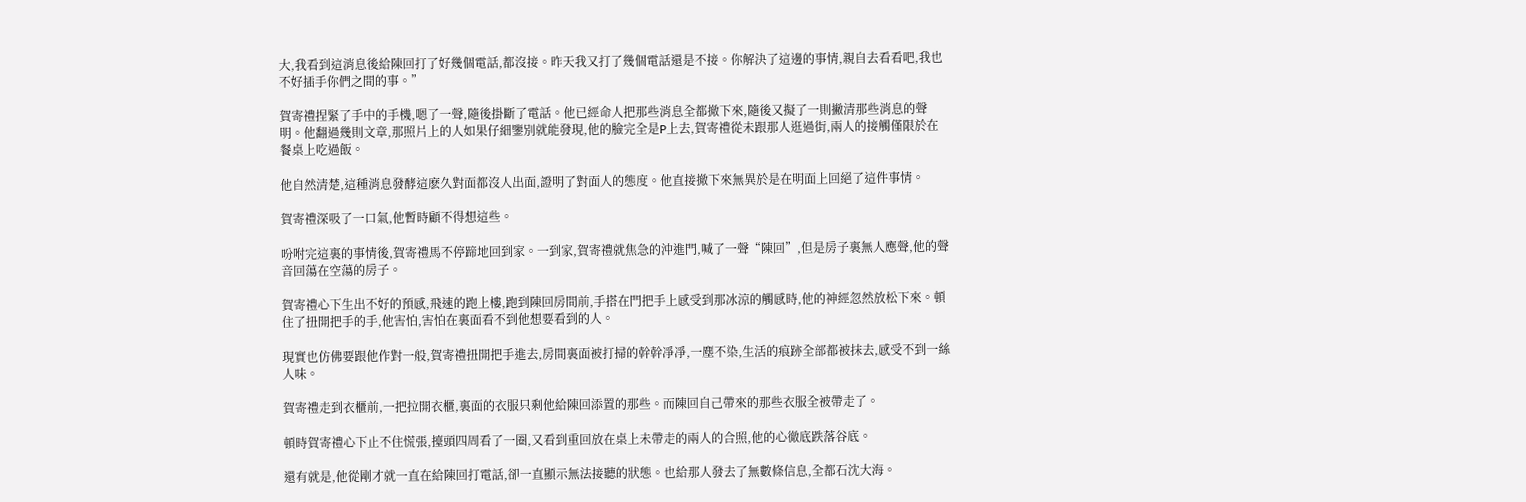大,我看到這消息後給陳回打了好幾個電話,都沒接。昨天我又打了幾個電話還是不接。你解決了這邊的事情,親自去看看吧,我也不好插手你們之間的事。”

賀寄禮捏緊了手中的手機,嗯了一聲,隨後掛斷了電話。他已經命人把那些消息全都撤下來,隨後又擬了一則撇清那些消息的聲明。他翻過幾則文章,那照片上的人如果仔細鑒別就能發現,他的臉完全是P上去,賀寄禮從未跟那人逛過街,兩人的接觸僅限於在餐桌上吃過飯。

他自然清楚,這種消息發酵這麽久對面都沒人出面,證明了對面人的態度。他直接撤下來無異於是在明面上回絕了這件事情。

賀寄禮深吸了一口氣,他暫時顧不得想這些。

吩咐完這裏的事情後,賀寄禮馬不停蹄地回到家。一到家,賀寄禮就焦急的沖進門,喊了一聲“陳回”,但是房子裏無人應聲,他的聲音回蕩在空蕩的房子。

賀寄禮心下生出不好的預感,飛速的跑上樓,跑到陳回房間前,手搭在門把手上感受到那冰涼的觸感時,他的神經忽然放松下來。頓住了扭開把手的手,他害怕,害怕在裏面看不到他想要看到的人。

現實也仿佛要跟他作對一般,賀寄禮扭開把手進去,房間裏面被打掃的幹幹凈凈,一塵不染,生活的痕跡全部都被抹去,感受不到一絲人味。

賀寄禮走到衣櫃前,一把拉開衣櫃,裏面的衣服只剩他給陳回添置的那些。而陳回自己帶來的那些衣服全被帶走了。

頓時賀寄禮心下止不住慌張,擡頭四周看了一圈,又看到重回放在桌上未帶走的兩人的合照,他的心徹底跌落谷底。

還有就是,他從剛才就一直在給陳回打電話,卻一直顯示無法接聽的狀態。也給那人發去了無數條信息,全都石沈大海。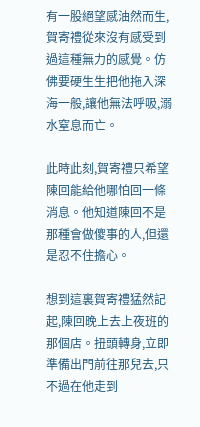有一股絕望感油然而生,賀寄禮從來沒有感受到過這種無力的感覺。仿佛要硬生生把他拖入深海一般,讓他無法呼吸,溺水窒息而亡。

此時此刻,賀寄禮只希望陳回能給他哪怕回一條消息。他知道陳回不是那種會做傻事的人,但還是忍不住擔心。

想到這裏賀寄禮猛然記起,陳回晚上去上夜班的那個店。扭頭轉身,立即準備出門前往那兒去,只不過在他走到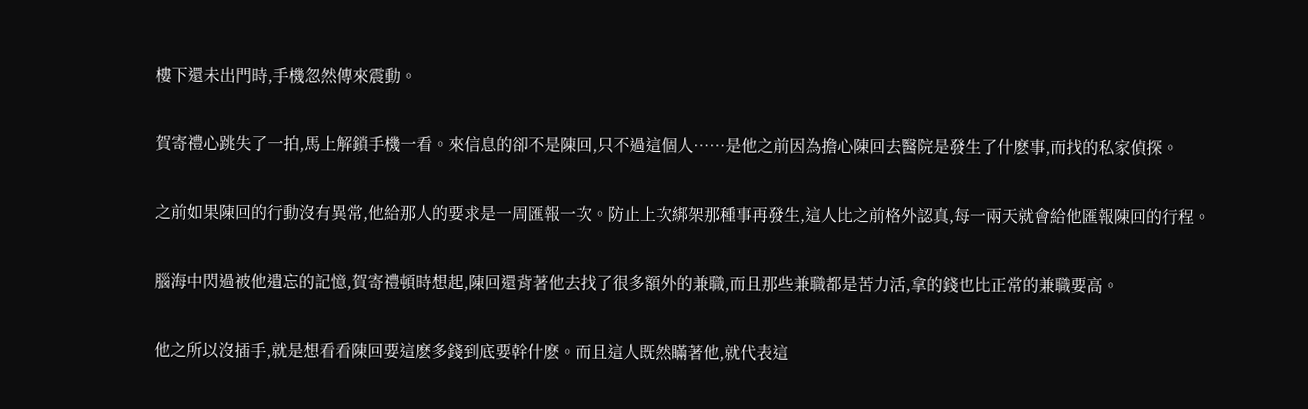樓下還未出門時,手機忽然傳來震動。

賀寄禮心跳失了一拍,馬上解鎖手機一看。來信息的卻不是陳回,只不過這個人……是他之前因為擔心陳回去醫院是發生了什麽事,而找的私家偵探。

之前如果陳回的行動沒有異常,他給那人的要求是一周匯報一次。防止上次綁架那種事再發生,這人比之前格外認真,每一兩天就會給他匯報陳回的行程。

腦海中閃過被他遺忘的記憶,賀寄禮頓時想起,陳回還背著他去找了很多額外的兼職,而且那些兼職都是苦力活,拿的錢也比正常的兼職要高。

他之所以沒插手,就是想看看陳回要這麽多錢到底要幹什麽。而且這人既然瞞著他,就代表這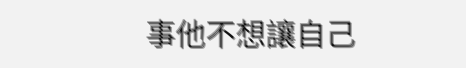事他不想讓自己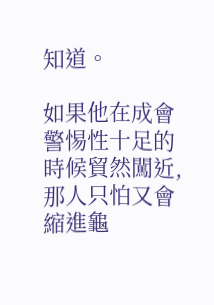知道。

如果他在成會警惕性十足的時候貿然闖近,那人只怕又會縮進龜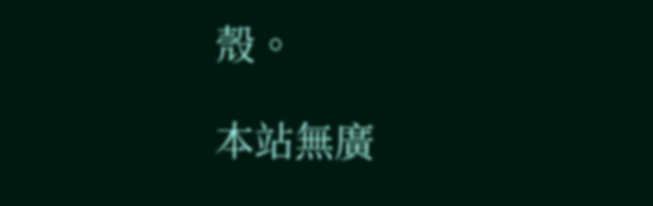殼。

本站無廣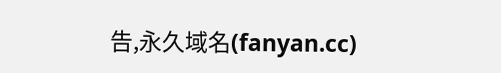告,永久域名(fanyan.cc)